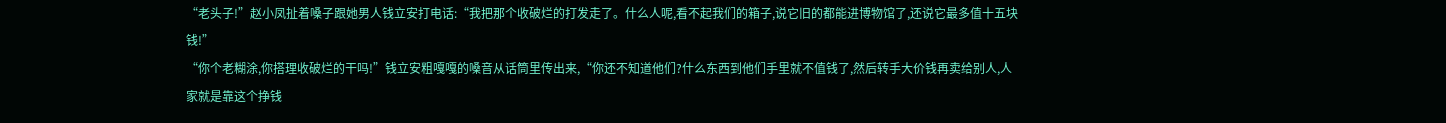“老头子!”赵小凤扯着嗓子跟她男人钱立安打电话:“我把那个收破烂的打发走了。什么人呢,看不起我们的箱子,说它旧的都能进博物馆了,还说它最多值十五块钱!”
“你个老糊涂,你搭理收破烂的干吗!”钱立安粗嘎嘎的嗓音从话筒里传出来,“你还不知道他们?什么东西到他们手里就不值钱了,然后转手大价钱再卖给别人,人家就是靠这个挣钱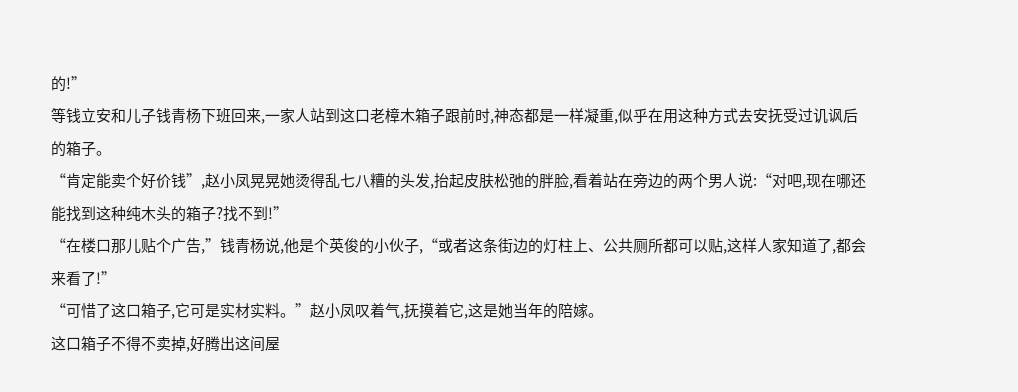的!”
等钱立安和儿子钱青杨下班回来,一家人站到这口老樟木箱子跟前时,神态都是一样凝重,似乎在用这种方式去安抚受过讥讽后的箱子。
“肯定能卖个好价钱”,赵小凤晃晃她烫得乱七八糟的头发,抬起皮肤松弛的胖脸,看着站在旁边的两个男人说:“对吧,现在哪还能找到这种纯木头的箱子?找不到!”
“在楼口那儿贴个广告,”钱青杨说,他是个英俊的小伙子,“或者这条街边的灯柱上、公共厕所都可以贴,这样人家知道了,都会来看了!”
“可惜了这口箱子,它可是实材实料。”赵小凤叹着气,抚摸着它,这是她当年的陪嫁。
这口箱子不得不卖掉,好腾出这间屋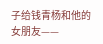子给钱青杨和他的女朋友——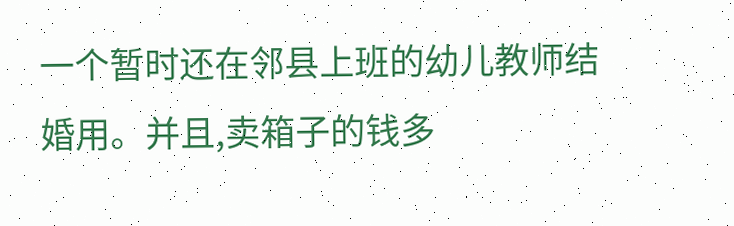一个暂时还在邻县上班的幼儿教师结婚用。并且,卖箱子的钱多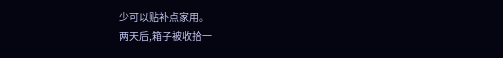少可以贴补点家用。
两天后,箱子被收拾一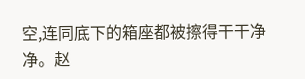空,连同底下的箱座都被擦得干干净净。赵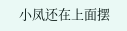小凤还在上面摆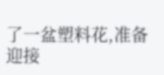了一盆塑料花,准备迎接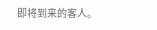即将到来的客人。